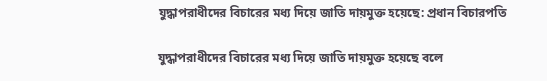যুদ্ধাপরাধীদের বিচারের মধ্য দিয়ে জাতি দায়মুক্ত হয়েছে: প্রধান বিচারপতি

যুদ্ধাপরাধীদের বিচারের মধ্য দিয়ে জাতি দায়মুক্ত হয়েছে বলে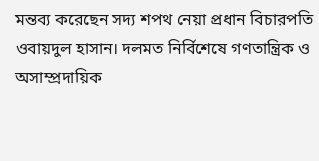মন্তব্য করেছেন সদ্য শপথ নেয়া প্রধান বিচারপতি ওবায়দুল হাসান। দলমত নির্বিশেষে গণতান্ত্রিক ও অসাম্প্রদায়িক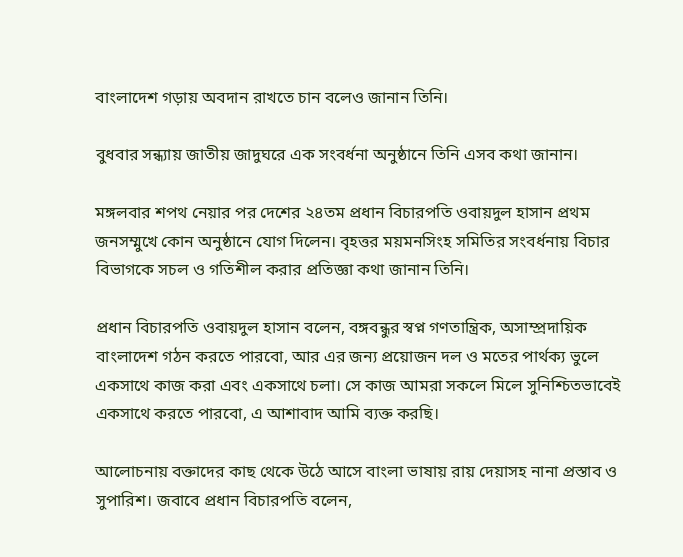বাংলাদেশ গড়ায় অবদান রাখতে চান বলেও জানান তিনি।

বুধবার সন্ধ্যায় জাতীয় জাদুঘরে এক সংবর্ধনা অনুষ্ঠানে তিনি এসব কথা জানান।

মঙ্গলবার শপথ নেয়ার পর দেশের ২৪তম প্রধান বিচারপতি ওবায়দুল হাসান প্রথম জনসম্মুখে কোন অনুষ্ঠানে যোগ দিলেন। বৃহত্তর ময়মনসিংহ সমিতির সংবর্ধনায় বিচার বিভাগকে সচল ও গতিশীল করার প্রতিজ্ঞা কথা জানান তিনি।

প্রধান বিচারপতি ওবায়দুল হাসান বলেন, বঙ্গবন্ধুর স্বপ্ন গণতান্ত্রিক, অসাম্প্রদায়িক বাংলাদেশ গঠন করতে পারবো, আর এর জন্য প্রয়োজন দল ও মতের পার্থক্য ভুলে একসাথে কাজ করা এবং একসাথে চলা। সে কাজ আমরা সকলে মিলে সুনিশ্চিতভাবেই একসাথে করতে পারবো, এ আশাবাদ আমি ব্যক্ত করছি।

আলোচনায় বক্তাদের কাছ থেকে উঠে আসে বাংলা ভাষায় রায় দেয়াসহ নানা প্রস্তাব ও সুপারিশ। জবাবে প্রধান বিচারপতি বলেন,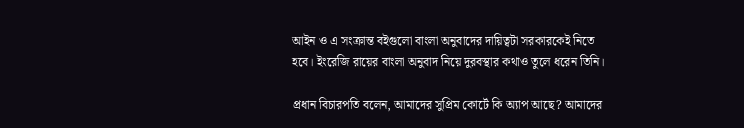আইন ও এ সংক্রান্ত বইগুলো বাংলা অনুবাদের দায়িত্বটা সরকারকেই নিতে হবে। ইংরেজি রায়ের বাংলা অনুবাদ নিয়ে দুরবস্থার কথাও তুলে ধরেন তিনি।

প্রধান বিচারপতি বলেন, আমাদের সুপ্রিম কোর্টে কি অ্যাপ আছে? আমাদের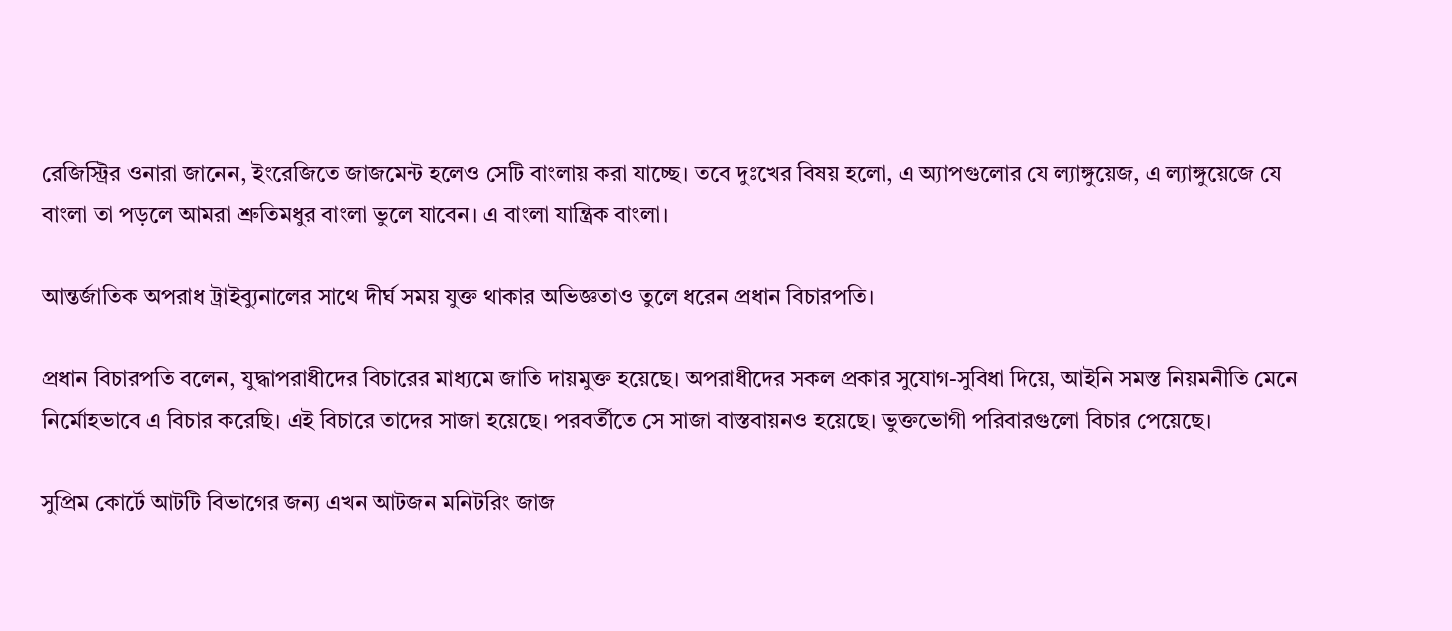রেজিস্ট্রির ওনারা জানেন, ইংরেজিতে জাজমেন্ট হলেও সেটি বাংলায় করা যাচ্ছে। তবে দুঃখের বিষয় হলো, এ অ্যাপগুলোর যে ল্যাঙ্গুয়েজ, এ ল্যাঙ্গুয়েজে যে বাংলা তা পড়লে আমরা শ্রুতিমধুর বাংলা ভুলে যাবেন। এ বাংলা যান্ত্রিক বাংলা।

আন্তর্জাতিক অপরাধ ট্রাইব্যুনালের সাথে দীর্ঘ সময় যুক্ত থাকার অভিজ্ঞতাও তুলে ধরেন প্রধান বিচারপতি।

প্রধান বিচারপতি বলেন, যুদ্ধাপরাধীদের বিচারের মাধ্যমে জাতি দায়মুক্ত হয়েছে। অপরাধীদের সকল প্রকার সুযোগ-সুবিধা দিয়ে, আইনি সমস্ত নিয়মনীতি মেনে নির্মোহভাবে এ বিচার করেছি। এই বিচারে তাদের সাজা হয়েছে। পরবর্তীতে সে সাজা বাস্তবায়নও হয়েছে। ভুক্তভোগী পরিবারগুলো বিচার পেয়েছে।

সুপ্রিম কোর্টে আটটি বিভাগের জন্য এখন আটজন মনিটরিং জাজ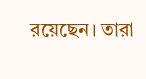রয়েছেন। তারা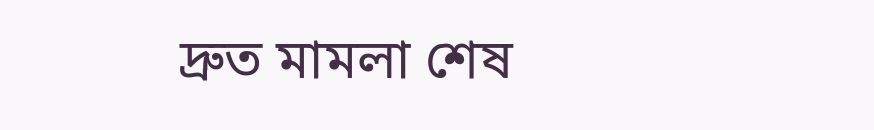দ্রুত মামলা শেষ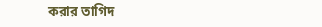করার তাগিদ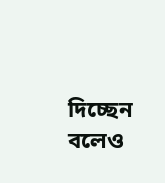দিচ্ছেন বলেও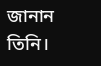জানান তিনি।